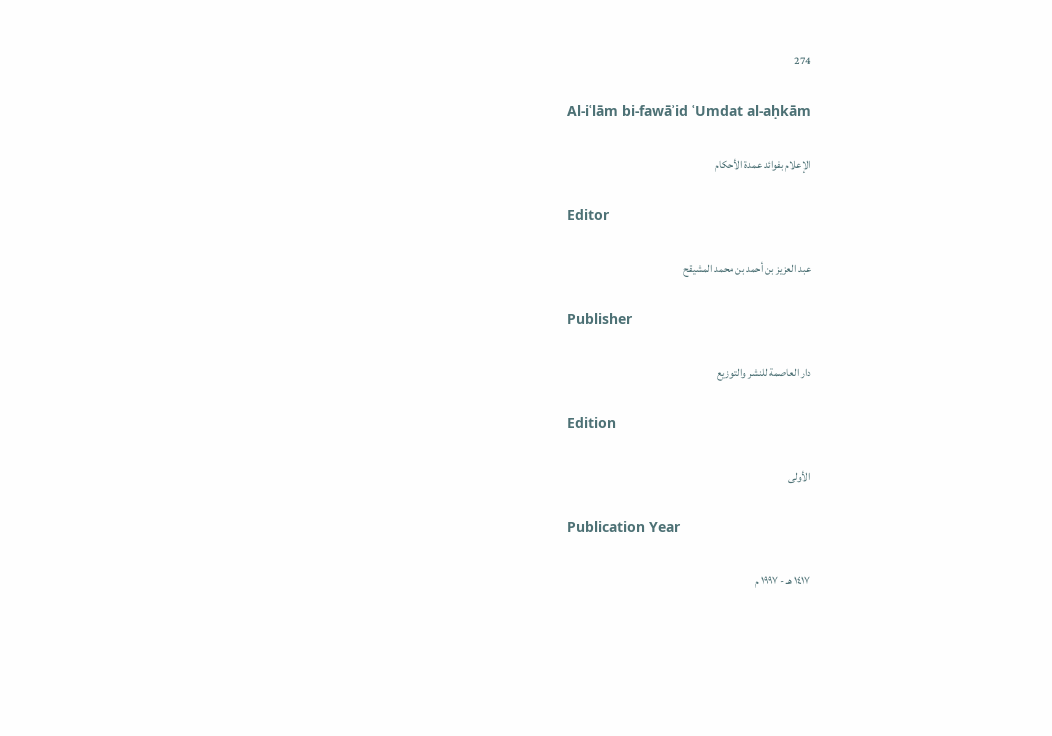274

Al-iʿlām bi-fawāʾid ʿUmdat al-aḥkām

الإعلام بفوائد عمدة الأحكام

Editor

عبد العزيز بن أحمد بن محمد المشيقح

Publisher

دار العاصمة للنشر والتوزيع

Edition

الأولى

Publication Year

١٤١٧ هـ - ١٩٩٧ م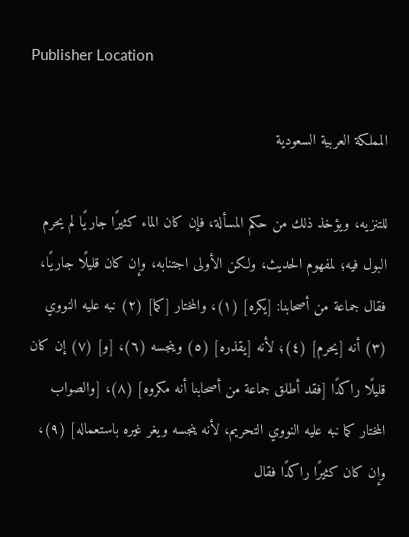Publisher Location

المملكة العربية السعودية

للتنزيه، ويؤخذ ذلك من حكم المسألة، فإن كان الماء كثيرًا جاريًا لم يحرم البول فيه؛ لمفهوم الحديث، ولكن الأولى اجتنابه، وإن كان قليلًا جاريًا، فقال جماعة من أصحابنا: [يكره] (١)، والمختار [كما] (٢) نبه عليه النووي (٣) أنه [يحرم] (٤)؛ لأنه [يقذره] (٥) وينجسه (٦)، [و] (٧) إن كان قليلًا راكدًا [فقد أطلق جماعة من أصحابنا أنه مكروه] (٨)، [والصواب المختار كما نبه عليه النووي التحريم، لأنه ينجسه ويغر غيره باستعماله] (٩)، وإن كان كثيرًا راكدًا فقال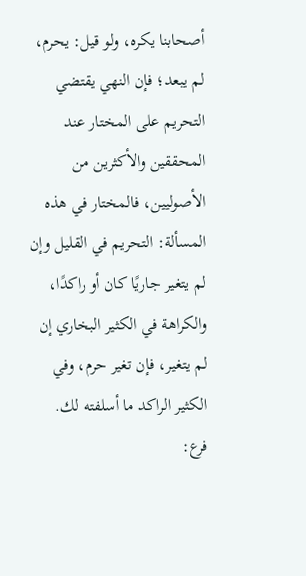أصحابنا يكره، ولو قيل: يحرم، لم يبعد؛ فإن النهي يقتضي التحريم على المختار عند المحققين والأكثرين من الأصوليين، فالمختار في هذه المسألة: التحريم في القليل وإن لم يتغير جاريًا كان أو راكدًا، والكراهة في الكثير البخاري إن لم يتغير، فإن تغير حرم، وفي الكثير الراكد ما أسلفته لك.
فرع: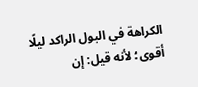الكراهة في البول الراكد ليلًا أقوى؛ لأنه قيل: إن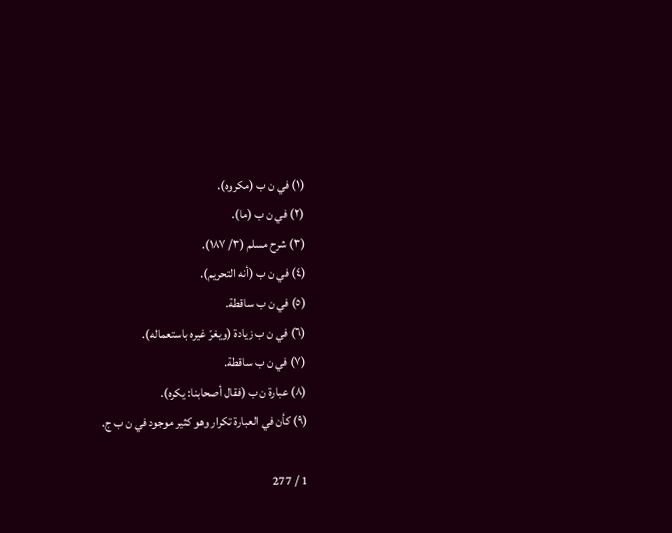(١) في ن ب (مكروه).
(٢) في ن ب (ما).
(٣) شرح مسلم (٣/ ١٨٧).
(٤) في ن ب (أنه التحريم).
(٥) في ن ب ساقطة.
(٦) في ن ب زيادة (ويغرّ غيره باستعماله).
(٧) في ن ب ساقطة.
(٨) عبارة ن ب (فقال أصحابنا: يكره).
(٩) كأن في العبارة تكرار وهو كثير موجود في ن ب ج.

1 / 277